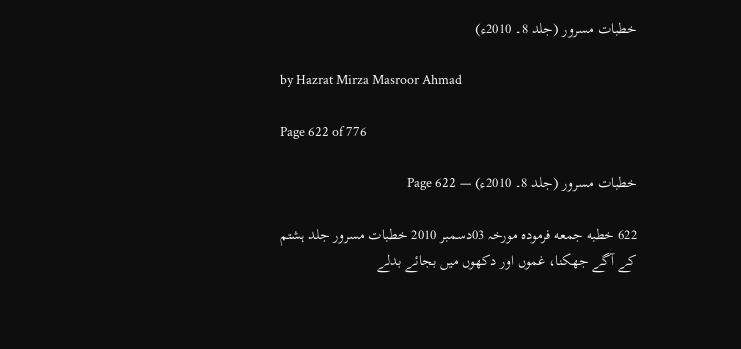خطبات مسرور (جلد 8۔ 2010ء)

by Hazrat Mirza Masroor Ahmad

Page 622 of 776

خطبات مسرور (جلد 8۔ 2010ء) — Page 622

622 خطبه جمعه فرمودہ مورخہ 03دسمبر 2010 خطبات مسرور جلد ہشتم کے آگے جھکنا، غموں اور دکھوں میں بجائے بدلے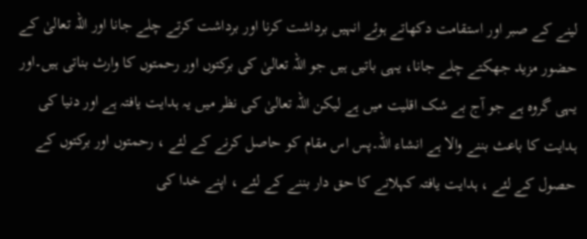لینے کے صبر اور استقامت دکھاتے ہوئے انہیں برداشت کرنا اور برداشت کرتے چلے جانا اور اللہ تعالیٰ کے حضور مزید جھکتے چلے جانا، یہی باتیں ہیں جو اللہ تعالیٰ کی برکتوں اور رحمتوں کا وارث بناتی ہیں۔اور یہی گروہ ہے جو آج بے شک اقلیت میں ہے لیکن اللہ تعالیٰ کی نظر میں یہ ہدایت یافتہ ہے اور دنیا کی ہدایت کا باعث بننے والا ہے انشاء اللہ۔پس اس مقام کو حاصل کرنے کے لئے ، رحمتوں اور برکتوں کے حصول کے لئے ، ہدایت یافتہ کہلانے کا حق دار بننے کے لئے ، اپنے خدا کی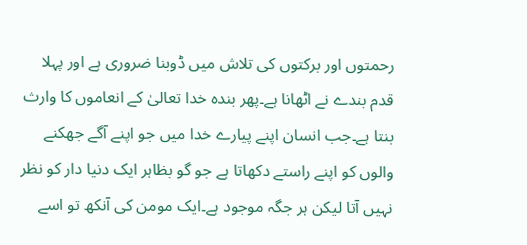رحمتوں اور برکتوں کی تلاش میں ڈوبنا ضروری ہے اور پہلا قدم بندے نے اٹھانا ہے۔پھر بندہ خدا تعالیٰ کے انعاموں کا وارث بنتا ہے۔جب انسان اپنے پیارے خدا میں جو اپنے آگے جھکنے والوں کو اپنے راستے دکھاتا ہے جو گو بظاہر ایک دنیا دار کو نظر نہیں آتا لیکن ہر جگہ موجود ہے۔ایک مومن کی آنکھ تو اسے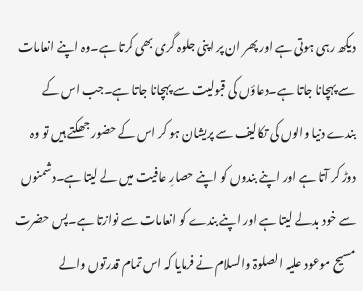دیکھ رہی ہوتی ہے اور پھر ان پر اپنی جلوہ گری بھی کرتا ہے۔وہ اپنے انعامات سے پہچانا جاتا ہے۔دعاؤں کی قبولیت سے پہچانا جاتا ہے۔جب اس کے بندے دنیا والوں کی تکالیف سے پریشان ہو کر اس کے حضور جھکتے ہیں تو وہ دوڑ کر آتا ہے اور اپنے بندوں کو اپنے حصارِ عافیت میں لے لیتا ہے۔دشمنوں سے خود بدلے لیتا ہے اور اپنے بندے کو انعامات سے نوازتا ہے۔پس حضرت مسیح موعود علیہ الصلوۃ والسلام نے فرمایا کہ اس تمام قدرتوں والے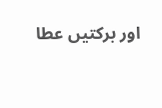اور برکتیں عطا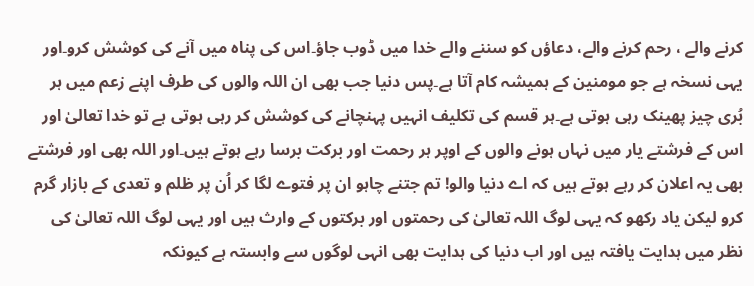کرنے والے ، رحم کرنے والے، دعاؤں کو سننے والے خدا میں ڈوب جاؤ۔اس کی پناہ میں آنے کی کوشش کرو۔اور یہی نسخہ ہے جو مومنین کے ہمیشہ کام آتا ہے۔پس دنیا جب بھی ان اللہ والوں کی طرف اپنے زعم میں ہر بُری چیز پھینک رہی ہوتی ہے۔ہر قسم کی تکلیف انہیں پہنچانے کی کوشش کر رہی ہوتی ہے تو خدا تعالیٰ اور اس کے فرشتے یار میں نہاں ہونے والوں کے اوپر ہر رحمت اور برکت برسا رہے ہوتے ہیں۔اور اللہ بھی اور فرشتے بھی یہ اعلان کر رہے ہوتے ہیں کہ اے دنیا والو! تم جتنے چاہو ان پر فتوے لگا کر اُن پر ظلم و تعدی کے بازار گرم کرو لیکن یاد رکھو کہ یہی لوگ اللہ تعالیٰ کی رحمتوں اور برکتوں کے وارث ہیں اور یہی لوگ اللہ تعالیٰ کی نظر میں ہدایت یافتہ ہیں اور اب دنیا کی ہدایت بھی انہی لوگوں سے وابستہ ہے کیونکہ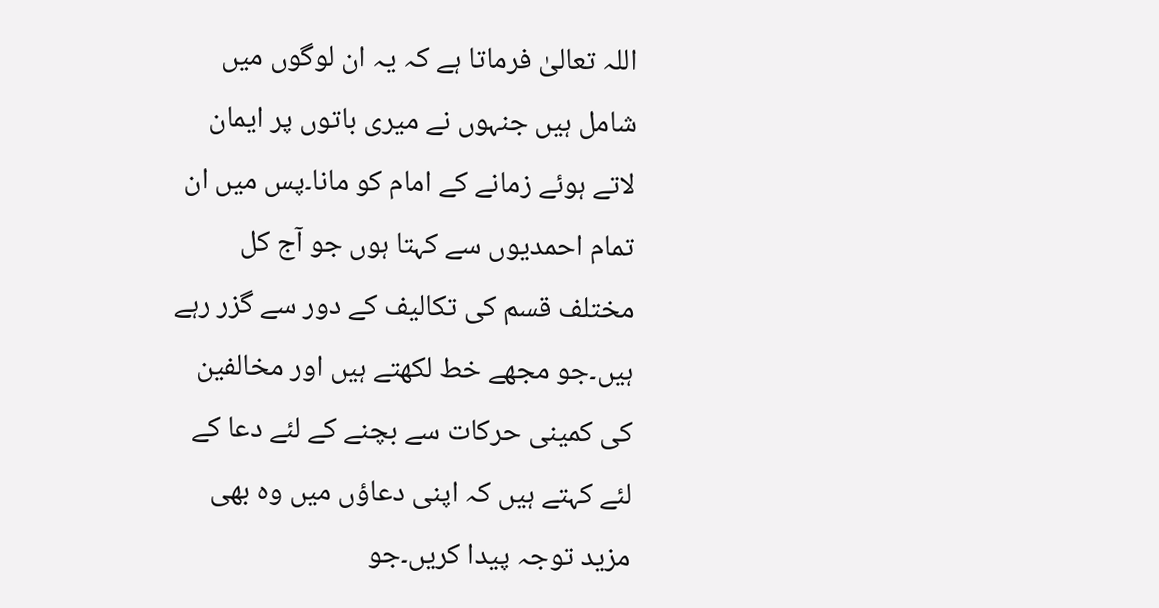اللہ تعالیٰ فرماتا ہے کہ یہ ان لوگوں میں شامل ہیں جنہوں نے میری باتوں پر ایمان لاتے ہوئے زمانے کے امام کو مانا۔پس میں ان تمام احمدیوں سے کہتا ہوں جو آج کل مختلف قسم کی تکالیف کے دور سے گزر رہے ہیں۔جو مجھے خط لکھتے ہیں اور مخالفین کی کمینی حرکات سے بچنے کے لئے دعا کے لئے کہتے ہیں کہ اپنی دعاؤں میں وہ بھی مزید توجہ پیدا کریں۔جو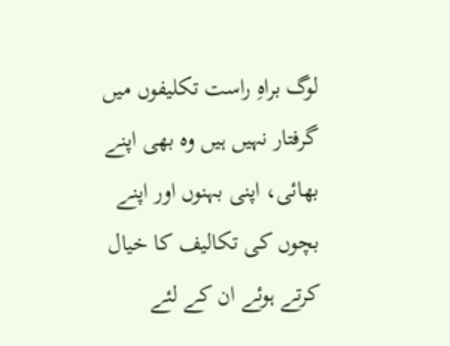لوگ براہِ راست تکلیفوں میں گرفتار نہیں ہیں وہ بھی اپنے بھائی، اپنی بہنوں اور اپنے بچوں کی تکالیف کا خیال کرتے ہوئے ان کے لئے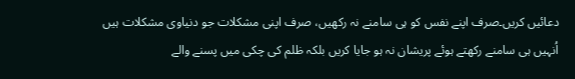دعائیں کریں۔صرف اپنے نفس کو ہی سامنے نہ رکھیں، صرف اپنی مشکلات جو دنیاوی مشکلات ہیں اُنہیں ہی سامنے رکھتے ہوئے پریشان نہ ہو جایا کریں بلکہ ظلم کی چکی میں پسنے والے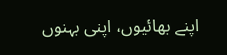اپنے بھائیوں، اپنی بہنوں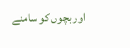اور بچوں کو سامنے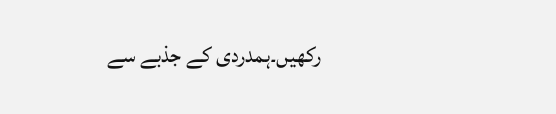رکھیں۔ہمدردی کے جذبے سے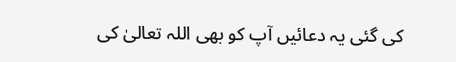کی گئی یہ دعائیں آپ کو بھی اللہ تعالیٰ کی